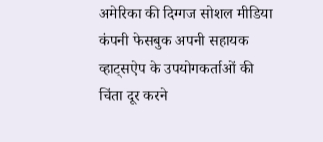अमेरिका की दिग्गज सोशल मीडिया कंपनी फेसबुक अपनी सहायक व्हाट्सऐप के उपयोगकर्ताओं की चिंता दूर करने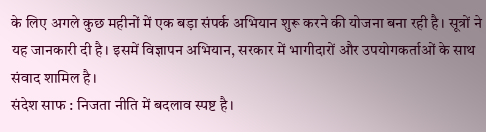के लिए अगले कुछ महीनों में एक बड़ा संपर्क अभियान शुरू करने की योजना बना रही है। सूत्रों ने यह जानकारी दी है। इसमें विज्ञापन अभियान, सरकार में भागीदारों और उपयोगकर्ताओं के साथ संवाद शामिल है।
संदेश साफ : निजता नीति में बदलाव स्पष्ट है।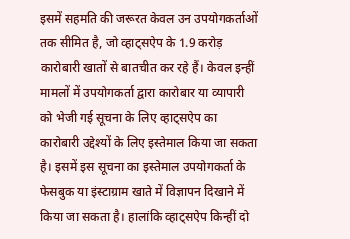इसमें सहमति की जरूरत केवल उन उपयोगकर्ताओं तक सीमित है, जो व्हाट्सऐप के 1.9 करोड़ कारोबारी खातों से बातचीत कर रहे हैं। केवल इन्हीं मामलों में उपयोगकर्ता द्वारा कारोबार या व्यापारी को भेजी गई सूचना के लिए व्हाट्सऐप का कारोबारी उद्देश्यों के लिए इस्तेमाल किया जा सकता है। इसमें इस सूचना का इस्तेमाल उपयोगकर्ता के फेसबुक या इंस्टाग्राम खाते में विज्ञापन दिखाने में किया जा सकता है। हालांकि व्हाट्सऐप किन्हीं दो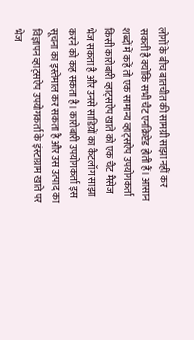लोगों के बीच बातचीत की सामग्री साझा नहीं कर सकती है क्योंकि सभी चैट एनक्रिप्टेड होती हैं। आसान शब्दों में कहें तो एक सामान्य व्हाट्सऐप उपयोगकर्ता किसी कारोबारी व्हाट्सऐप खाते को एक चैट मैसेज भेज सकता है और उनसे साडिय़ों का कैटलॉग साझा करने को कह सकता है। कारोबारी उपयोगकर्ता इस सूचना का इस्तेमाल कर सकता है और उस उत्पाद का विज्ञापन व्हाट्सऐप उपयोगकर्ता के इंस्टाग्राम खाते पर भेज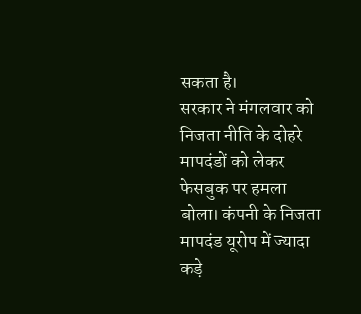सकता है।
सरकार ने मंगलवार को निजता नीति के दोहरे मापदंडों को लेकर फेसबुक पर हमला बोला। कंपनी के निजता मापदंड यूरोप में ज्यादा कड़े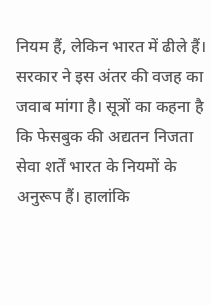नियम हैं, लेकिन भारत में ढीले हैं। सरकार ने इस अंतर की वजह का जवाब मांगा है। सूत्रों का कहना है कि फेसबुक की अद्यतन निजता सेवा शर्तें भारत के नियमों के अनुरूप हैं। हालांकि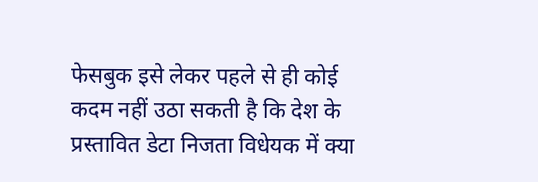फेसबुक इसे लेकर पहले से ही कोई कदम नहीं उठा सकती है कि देश के प्रस्तावित डेटा निजता विधेयक में क्या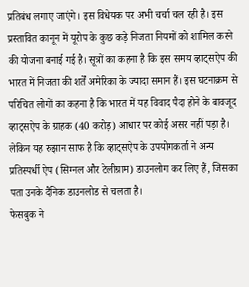प्रतिबंध लगाए जाएंगे। इस विधेयक पर अभी चर्चा चल रही है। इस प्रस्तावित कानून में यूरोप के कुछ कड़े निजता नियमों को शामिल करने की योजना बनाई गई है। सूत्रों का कहना है कि इस समय व्हाट्सऐप की भारत में निजता की शर्तें अमेरिका के ज्यादा समान हैं। इस घटनाक्रम से परिचित लोगों का कहना है कि भारत में यह विवाद पैदा होने के बावजूद व्हाट्सऐप के ग्राहक (40 करोड़) आधार पर कोई असर नहीं पड़ा है। लेकिन यह रुझान साफ है कि व्हाट्सऐप के उपयोगकर्ता ने अन्य प्रतिस्पर्धी ऐप (सिग्नल और टेलीग्राम) डाउनलोग कर लिए हैं, जिसका पता उनके दैनिक डाउनलोड से चलता है।
फेसबुक ने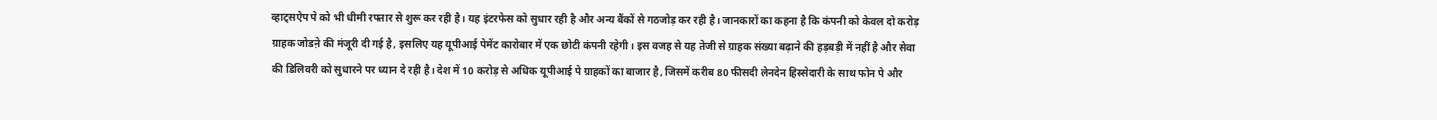व्हाट्सऐप पे को भी धीमी रफ्तार से शुरू कर रही है। यह इंटरफेस को सुधार रही है और अन्य बैंकों से गठजोड़ कर रही है। जानकारों का कहना है कि कंपनी को केवल दो करोड़ ग्राहक जोडऩे की मंजूरी दी गई है, इसलिए यह यूपीआई पेमेंट कारोबार में एक छोटी कंपनी रहेगी। इस वजह से यह तेजी से ग्राहक संख्या बढ़ाने की हड़बड़ी में नहीं है और सेवा की डिलिवरी को सुधारने पर ध्यान दे रही है। देश में 10 करोड़ से अधिक यूपीआई पे ग्राहकों का बाजार है, जिसमें करीब 80 फीसदी लेनदेन हिस्सेदारी के साथ फोन पे और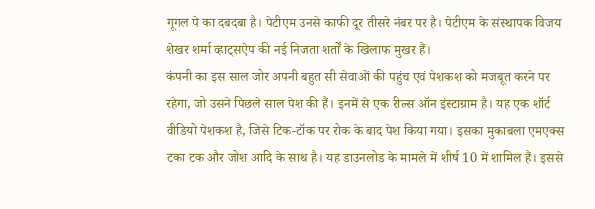गूगल पे का दबदबा है। पेटीएम उनसे काफी दूर तीसरे नंबर पर है। पेटीएम के संस्थापक विजय शेखर शर्मा व्हाट्सऐप की नई निजता शर्तों के खिलाफ मुखर हैं।
कंपनी का इस साल जोर अपनी बहुत सी सेवाओं की पहुंच एवं पेशकश को मजबूत करने पर रहेगा, जो उसने पिछले साल पेश की हैं। इनमें से एक रील्स ऑन इंस्टाग्राम है। यह एक शॉर्ट वीडियो पेशकश है, जिसे टिक-टॉक पर रोक के बाद पेश किया गया। इसका मुकाबला एमएक्स टका टक और जोश आदि के साथ है। यह डाउनलोड के मामले में शीर्ष 10 में शामिल हैं। इससे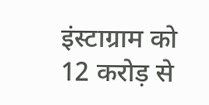इंस्टाग्राम को 12 करोड़ से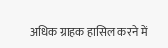अधिक ग्राहक हासिल करने में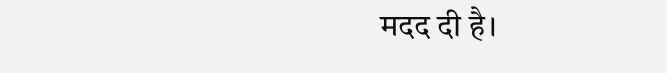मदद दी है।